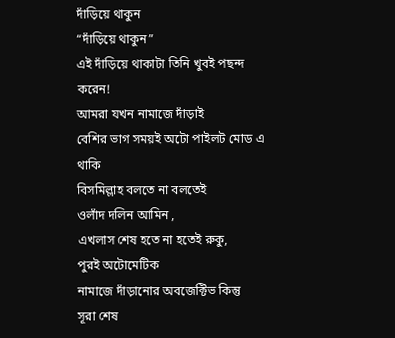দাঁড়িয়ে থাকুন
“দাঁড়িয়ে থাকুন”
এই দাঁড়িয়ে থাকাটা তিনি খুবই পছন্দ করেন!
আমরা যখন নামাজে দাঁড়াই
বেশির ভাগ সময়ই অটো পাইলট মোড এ থাকি
বিসমিল্লাহ বলতে না বলতেই
ওলাঁদ দলিন আমিন ,
এখলাস শেষ হতে না হতেই রুকু,
পুরই অটোমেটিক
নামাজে দাঁড়ানোর অবজেক্টিভ কিন্তু
সূরা শেষ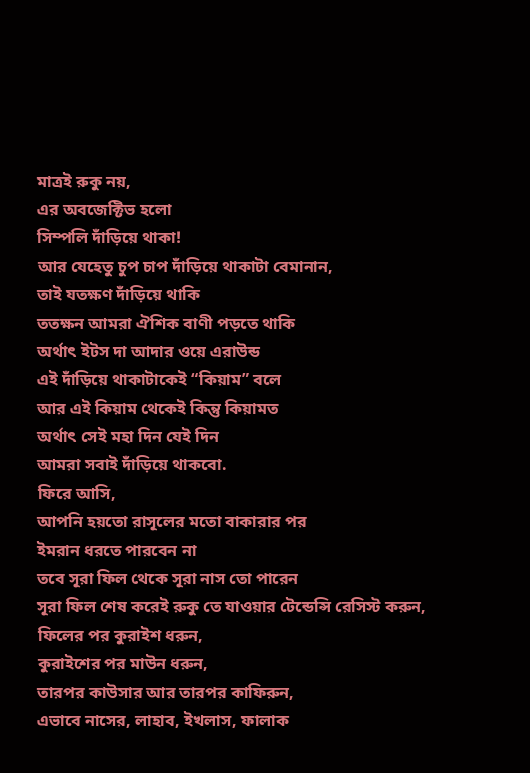মাত্রই রুকু নয়,
এর অবজেক্টিভ হলো
সিম্পলি দাঁড়িয়ে থাকা!
আর যেহেতু চুপ চাপ দাঁড়িয়ে থাকাটা বেমানান,
তাই যতক্ষণ দাঁড়িয়ে থাকি
ততক্ষন আমরা ঐশিক বাণী পড়তে থাকি
অর্থাৎ ইটস দা আদার ওয়ে এরাউন্ড
এই দাঁড়িয়ে থাকাটাকেই “কিয়াম” বলে
আর এই কিয়াম থেকেই কিন্তু কিয়ামত
অর্থাৎ সেই মহা দিন যেই দিন
আমরা সবাই দাঁড়িয়ে থাকবো.
ফিরে আসি,
আপনি হয়তো রাসূলের মতো বাকারার পর
ইমরান ধরতে পারবেন না
তবে সূরা ফিল থেকে সূরা নাস তো পারেন
সূরা ফিল শেষ করেই রুকু তে যাওয়ার টেন্ডেন্সি রেসিস্ট করুন,
ফিলের পর কুরাইশ ধরুন,
কুরাইশের পর মাউন ধরুন,
তারপর কাউসার আর তারপর কাফিরুন,
এভাবে নাসের, লাহাব, ইখলাস, ফালাক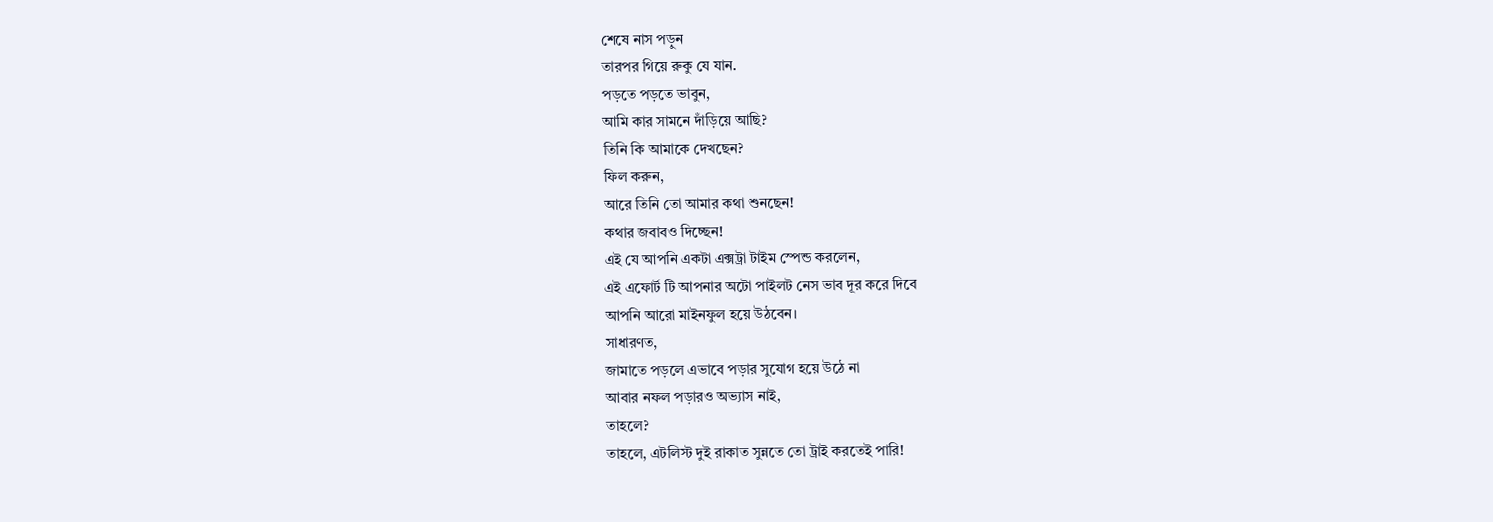শেষে নাস পড়ুন
তারপর গিয়ে রুকু যে যান.
পড়তে পড়তে ভাবুন,
আমি কার সামনে দাঁড়িয়ে আছি?
তিনি কি আমাকে দেখছেন?
ফিল করুন,
আরে তিনি তো আমার কথা শুনছেন!
কথার জবাবও দিচ্ছেন!
এই যে আপনি একটা এক্সট্রা টাইম স্পেন্ড করলেন,
এই এফোর্ট টি আপনার অটো পাইলট নেস ভাব দূর করে দিবে
আপনি আরো মাইনফুল হয়ে উঠবেন।
সাধারণত,
জামাতে পড়লে এভাবে পড়ার সুযোগ হয়ে উঠে না
আবার নফল পড়ারও অভ্যাস নাই,
তাহলে?
তাহলে, এটলিস্ট দুই রাকাত সুন্নতে তো ট্রাই করতেই পারি!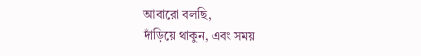আবারো বলছি,
দাঁড়িয়ে থাকুন, এবং সময়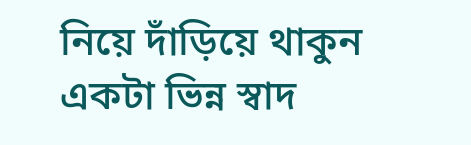নিয়ে দাঁড়িয়ে থাকুন
একটা ভিন্ন স্বাদ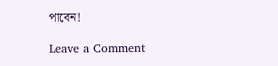পাবেন!

Leave a Comment